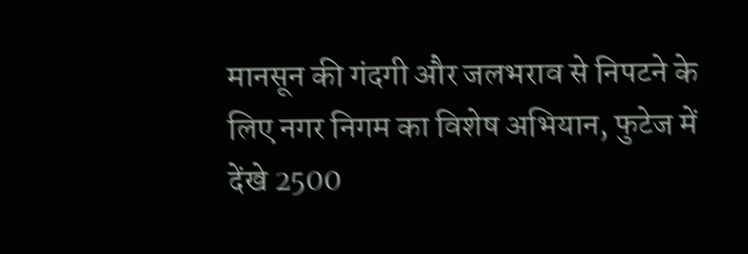मानसून की गंदगी और जलभराव से निपटने के लिए नगर निगम का विशेष अभियान, फुटेज में देंखे 2500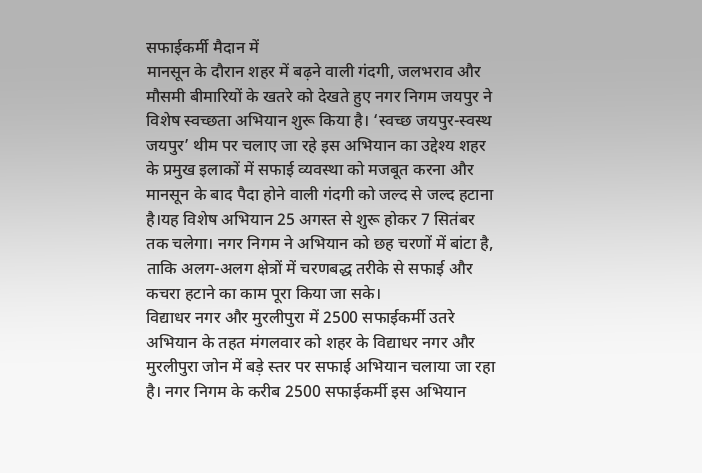सफाईकर्मी मैदान में
मानसून के दौरान शहर में बढ़ने वाली गंदगी, जलभराव और मौसमी बीमारियों के खतरे को देखते हुए नगर निगम जयपुर ने विशेष स्वच्छता अभियान शुरू किया है। ‘स्वच्छ जयपुर-स्वस्थ जयपुर’ थीम पर चलाए जा रहे इस अभियान का उद्देश्य शहर के प्रमुख इलाकों में सफाई व्यवस्था को मजबूत करना और मानसून के बाद पैदा होने वाली गंदगी को जल्द से जल्द हटाना है।यह विशेष अभियान 25 अगस्त से शुरू होकर 7 सितंबर तक चलेगा। नगर निगम ने अभियान को छह चरणों में बांटा है, ताकि अलग-अलग क्षेत्रों में चरणबद्ध तरीके से सफाई और कचरा हटाने का काम पूरा किया जा सके।
विद्याधर नगर और मुरलीपुरा में 2500 सफाईकर्मी उतरे
अभियान के तहत मंगलवार को शहर के विद्याधर नगर और मुरलीपुरा जोन में बड़े स्तर पर सफाई अभियान चलाया जा रहा है। नगर निगम के करीब 2500 सफाईकर्मी इस अभियान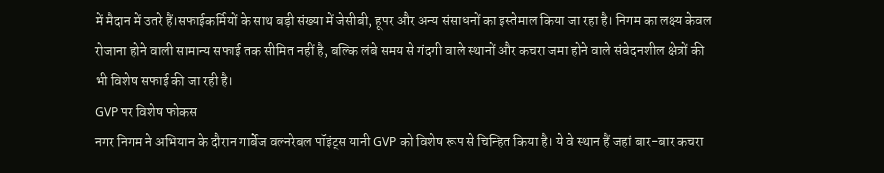में मैदान में उतरे हैं।सफाईकर्मियों के साथ बड़ी संख्या में जेसीबी, हूपर और अन्य संसाधनों का इस्तेमाल किया जा रहा है। निगम का लक्ष्य केवल रोजाना होने वाली सामान्य सफाई तक सीमित नहीं है, बल्कि लंबे समय से गंदगी वाले स्थानों और कचरा जमा होने वाले संवेदनशील क्षेत्रों की भी विशेष सफाई की जा रही है।
GVP पर विशेष फोकस
नगर निगम ने अभियान के दौरान गार्बेज वल्नरेबल पॉइंट्स यानी GVP को विशेष रूप से चिन्हित किया है। ये वे स्थान हैं जहां बार-बार कचरा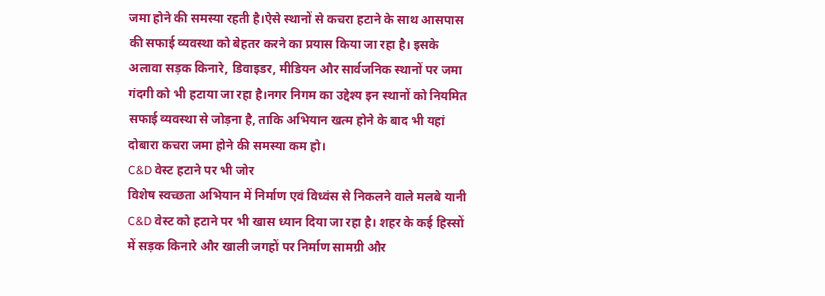जमा होने की समस्या रहती है।ऐसे स्थानों से कचरा हटाने के साथ आसपास की सफाई व्यवस्था को बेहतर करने का प्रयास किया जा रहा है। इसके अलावा सड़क किनारे, डिवाइडर, मीडियन और सार्वजनिक स्थानों पर जमा गंदगी को भी हटाया जा रहा है।नगर निगम का उद्देश्य इन स्थानों को नियमित सफाई व्यवस्था से जोड़ना है, ताकि अभियान खत्म होने के बाद भी यहां दोबारा कचरा जमा होने की समस्या कम हो।
C&D वेस्ट हटाने पर भी जोर
विशेष स्वच्छता अभियान में निर्माण एवं विध्वंस से निकलने वाले मलबे यानी C&D वेस्ट को हटाने पर भी खास ध्यान दिया जा रहा है। शहर के कई हिस्सों में सड़क किनारे और खाली जगहों पर निर्माण सामग्री और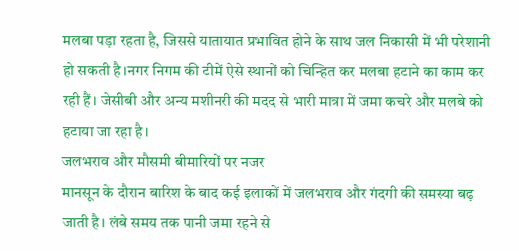मलबा पड़ा रहता है, जिससे यातायात प्रभावित होने के साथ जल निकासी में भी परेशानी हो सकती है।नगर निगम की टीमें ऐसे स्थानों को चिन्हित कर मलबा हटाने का काम कर रही हैं। जेसीबी और अन्य मशीनरी की मदद से भारी मात्रा में जमा कचरे और मलबे को हटाया जा रहा है।
जलभराव और मौसमी बीमारियों पर नजर
मानसून के दौरान बारिश के बाद कई इलाकों में जलभराव और गंदगी की समस्या बढ़ जाती है। लंबे समय तक पानी जमा रहने से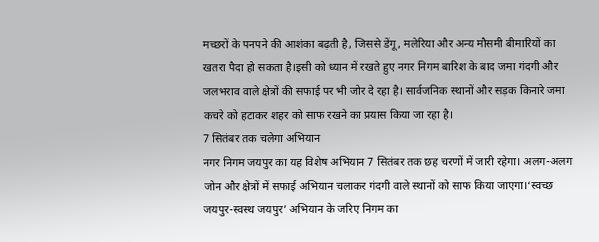मच्छरों के पनपने की आशंका बढ़ती है, जिससे डेंगू, मलेरिया और अन्य मौसमी बीमारियों का खतरा पैदा हो सकता है।इसी को ध्यान में रखते हुए नगर निगम बारिश के बाद जमा गंदगी और जलभराव वाले क्षेत्रों की सफाई पर भी जोर दे रहा है। सार्वजनिक स्थानों और सड़क किनारे जमा कचरे को हटाकर शहर को साफ रखने का प्रयास किया जा रहा है।
7 सितंबर तक चलेगा अभियान
नगर निगम जयपुर का यह विशेष अभियान 7 सितंबर तक छह चरणों में जारी रहेगा। अलग-अलग जोन और क्षेत्रों में सफाई अभियान चलाकर गंदगी वाले स्थानों को साफ किया जाएगा।‘स्वच्छ जयपुर-स्वस्थ जयपुर’ अभियान के जरिए निगम का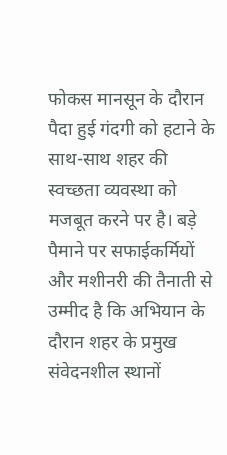फोकस मानसून के दौरान पैदा हुई गंदगी को हटाने के साथ-साथ शहर की स्वच्छता व्यवस्था को मजबूत करने पर है। बड़े पैमाने पर सफाईकर्मियों और मशीनरी की तैनाती से उम्मीद है कि अभियान के दौरान शहर के प्रमुख संवेदनशील स्थानों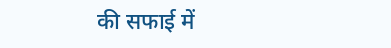की सफाई में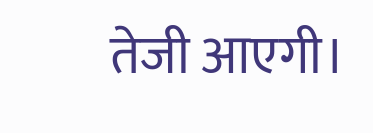तेजी आएगी।